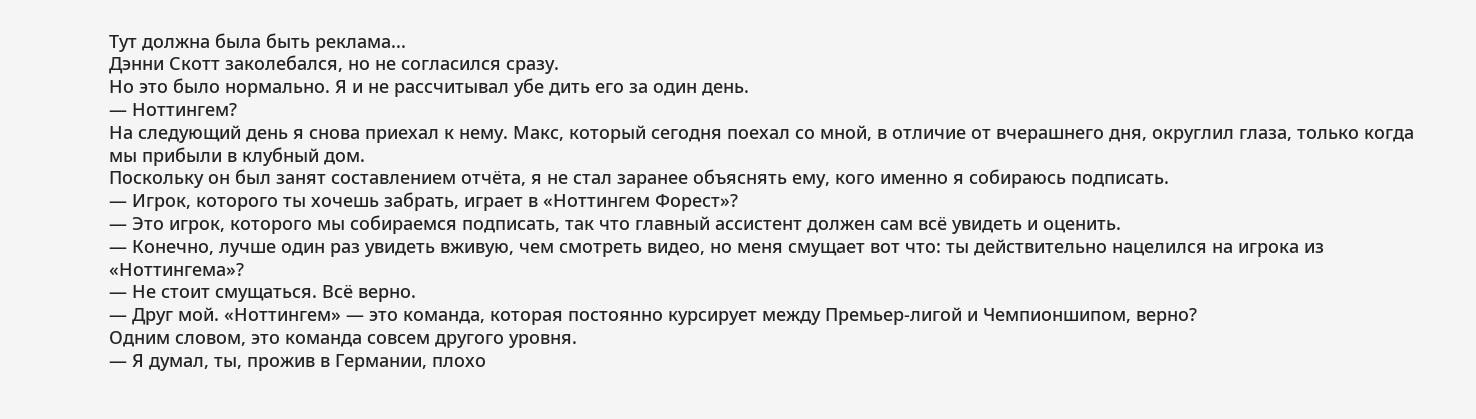Тут должна была быть реклама...
Дэнни Скотт заколебался, но не согласился сразу.
Но это было нормально. Я и не рассчитывал убе дить его за один день.
— Ноттингем?
На следующий день я снова приехал к нему. Макс, который сегодня поехал со мной, в отличие от вчерашнего дня, округлил глаза, только когда мы прибыли в клубный дом.
Поскольку он был занят составлением отчёта, я не стал заранее объяснять ему, кого именно я собираюсь подписать.
— Игрок, которого ты хочешь забрать, играет в «Ноттингем Форест»?
— Это игрок, которого мы собираемся подписать, так что главный ассистент должен сам всё увидеть и оценить.
— Конечно, лучше один раз увидеть вживую, чем смотреть видео, но меня смущает вот что: ты действительно нацелился на игрока из «Ноттингема»?
— Не стоит смущаться. Всё верно.
— Друг мой. «Ноттингем» — это команда, которая постоянно курсирует между Премьер-лигой и Чемпионшипом, верно?
Одним словом, это команда совсем другого уровня.
— Я думал, ты, прожив в Германии, плохо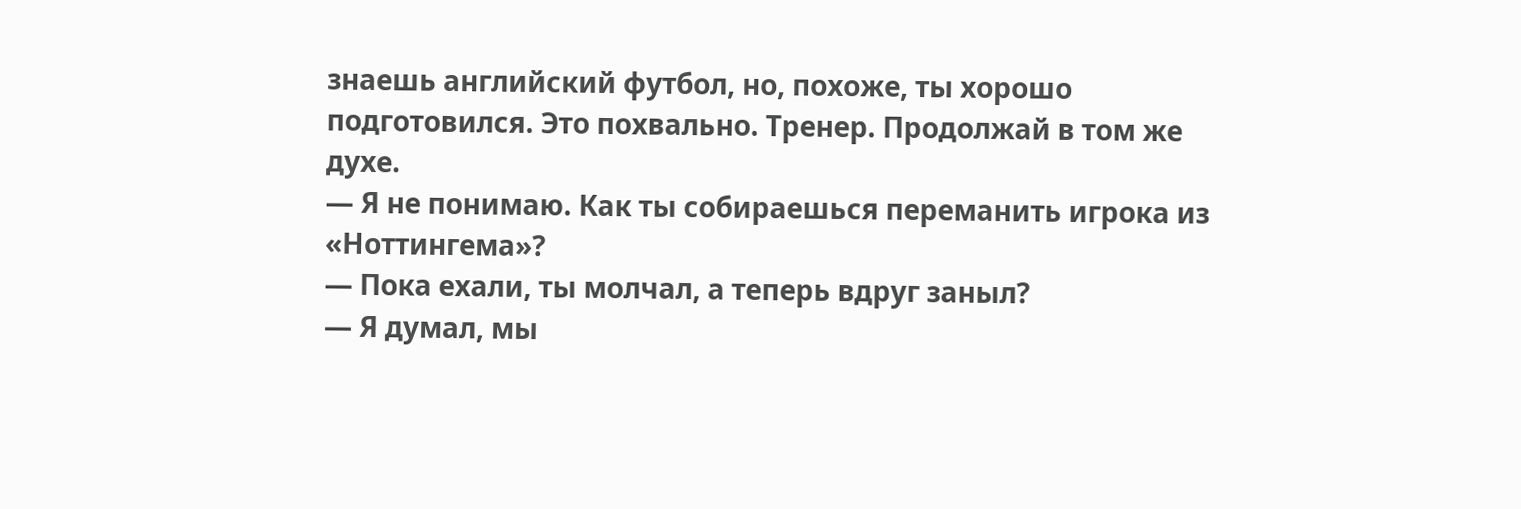знаешь английский футбол, но, похоже, ты хорошо подготовился. Это похвально. Тренер. Продолжай в том же духе.
— Я не понимаю. Как ты собираешься переманить игрока из «Ноттингема»?
— Пока ехали, ты молчал, а теперь вдруг заныл?
— Я думал, мы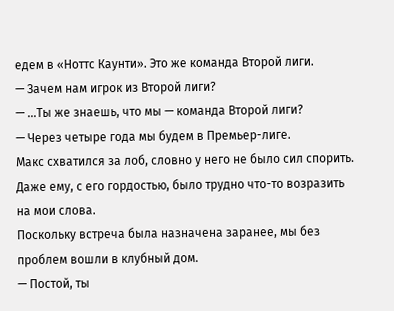едем в «Ноттс Каунти». Это же команда Второй лиги.
— Зачем нам игрок из Второй лиги?
— …Ты же знаешь, что мы — команда Второй лиги?
— Через четыре года мы будем в Премьер-лиге.
Макс схватился за лоб, словно у него не было сил спорить.
Даже ему, с его гордостью, было трудно что-то возразить на мои слова.
Поскольку встреча была назначена заранее, мы без проблем вошли в клубный дом.
— Постой, ты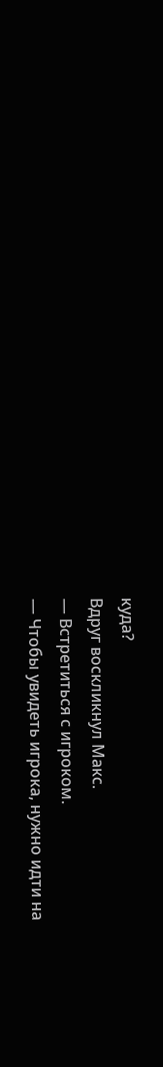куда?
Вдруг воскликнул Макс.
— Встретиться с игроком.
— Чтобы увидеть игрока, нужно идти на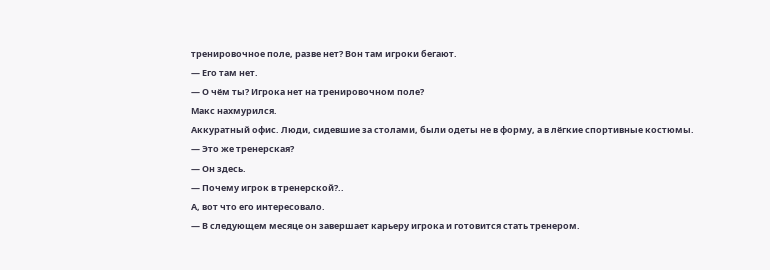тренировочное поле, разве нет? Вон там игроки бегают.
— Его там нет.
— О чём ты? Игрока нет на тренировочном поле?
Макс нахмурился.
Аккуратный офис. Люди, сидевшие за столами, были одеты не в форму, а в лёгкие спортивные костюмы.
— Это же тренерская?
— Он здесь.
— Почему игрок в тренерской?..
А, вот что его интересовало.
— В следующем месяце он завершает карьеру игрока и готовится стать тренером.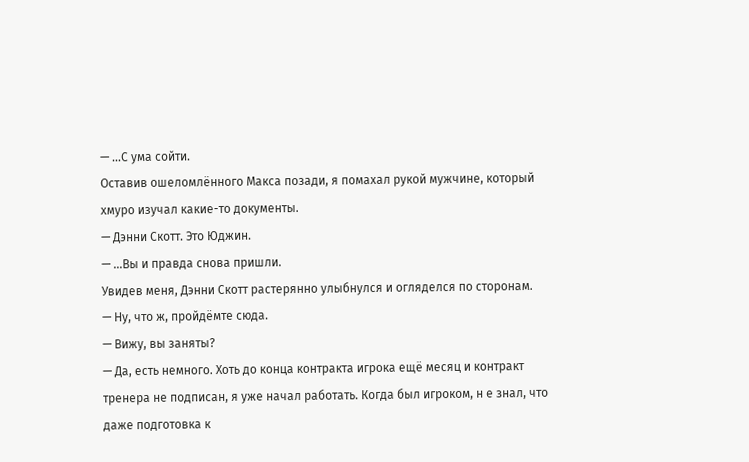— …С ума сойти.
Оставив ошеломлённого Макса позади, я помахал рукой мужчине, который хмуро изучал какие-то документы.
— Дэнни Скотт. Это Юджин.
— …Вы и правда снова пришли.
Увидев меня, Дэнни Скотт растерянно улыбнулся и огляделся по сторонам.
— Ну, что ж, пройдёмте сюда.
— Вижу, вы заняты?
— Да, есть немного. Хоть до конца контракта игрока ещё месяц и контракт тренера не подписан, я уже начал работать. Когда был игроком, н е знал, что даже подготовка к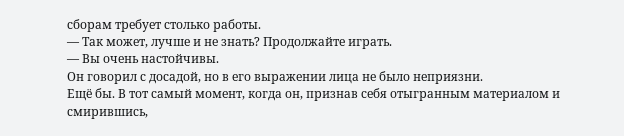сборам требует столько работы.
— Так может, лучше и не знать? Продолжайте играть.
— Вы очень настойчивы.
Он говорил с досадой, но в его выражении лица не было неприязни.
Ещё бы. В тот самый момент, когда он, признав себя отыгранным материалом и смирившись,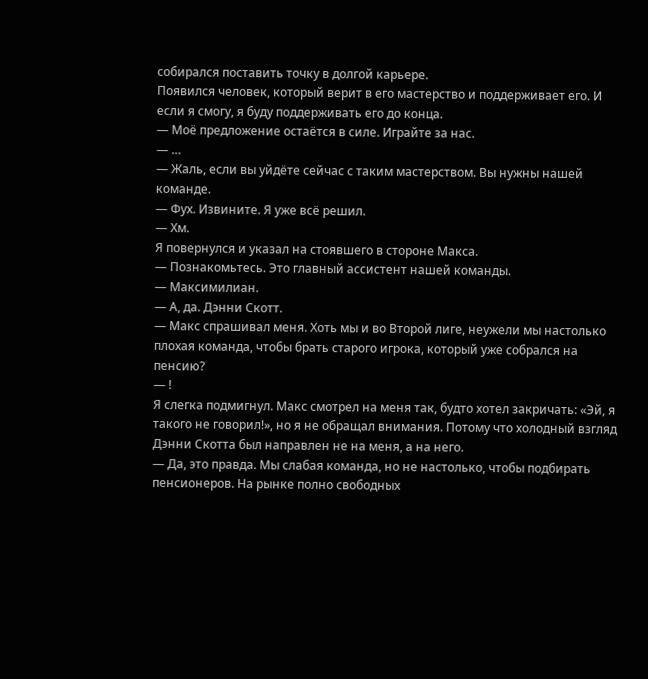собирался поставить точку в долгой карьере.
Появился человек, который верит в его мастерство и поддерживает его. И если я смогу, я буду поддерживать его до конца.
— Моё предложение остаётся в силе. Играйте за нас.
— …
— Жаль, если вы уйдёте сейчас с таким мастерством. Вы нужны нашей команде.
— Фух. Извините. Я уже всё решил.
— Хм.
Я повернулся и указал на стоявшего в стороне Макса.
— Познакомьтесь. Это главный ассистент нашей команды.
— Максимилиан.
— А, да. Дэнни Скотт.
— Макс спрашивал меня. Хоть мы и во Второй лиге, неужели мы настолько плохая команда, чтобы брать старого игрока, который уже собрался на пенсию?
— !
Я слегка подмигнул. Макс смотрел на меня так, будто хотел закричать: «Эй, я такого не говорил!», но я не обращал внимания. Потому что холодный взгляд Дэнни Скотта был направлен не на меня, а на него.
— Да, это правда. Мы слабая команда, но не настолько, чтобы подбирать пенсионеров. На рынке полно свободных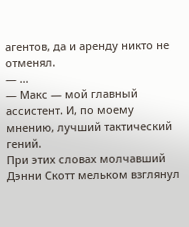агентов, да и аренду никто не отменял.
— …
— Макс — мой главный ассистент. И, по моему мнению, лучший тактический гений.
При этих словах молчавший Дэнни Скотт мельком взглянул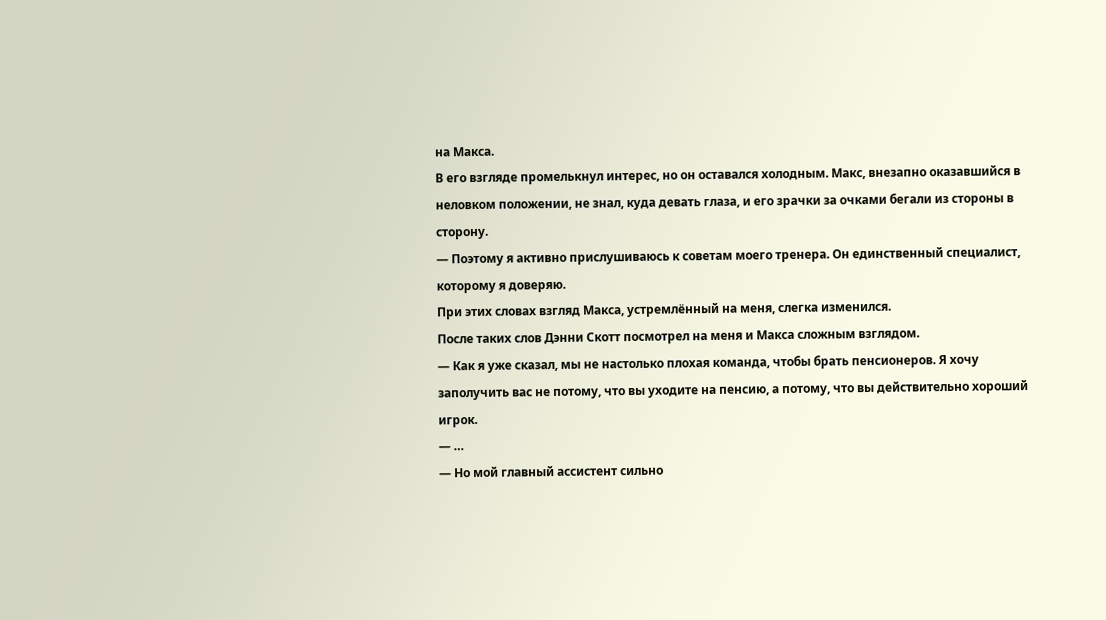на Макса.
В его взгляде промелькнул интерес, но он оставался холодным. Макс, внезапно оказавшийся в неловком положении, не знал, куда девать глаза, и его зрачки за очками бегали из стороны в сторону.
— Поэтому я активно прислушиваюсь к советам моего тренера. Он единственный специалист, которому я доверяю.
При этих словах взгляд Макса, устремлённый на меня, слегка изменился.
После таких слов Дэнни Скотт посмотрел на меня и Макса сложным взглядом.
— Как я уже сказал, мы не настолько плохая команда, чтобы брать пенсионеров. Я хочу заполучить вас не потому, что вы уходите на пенсию, а потому, что вы действительно хороший игрок.
— …
— Но мой главный ассистент сильно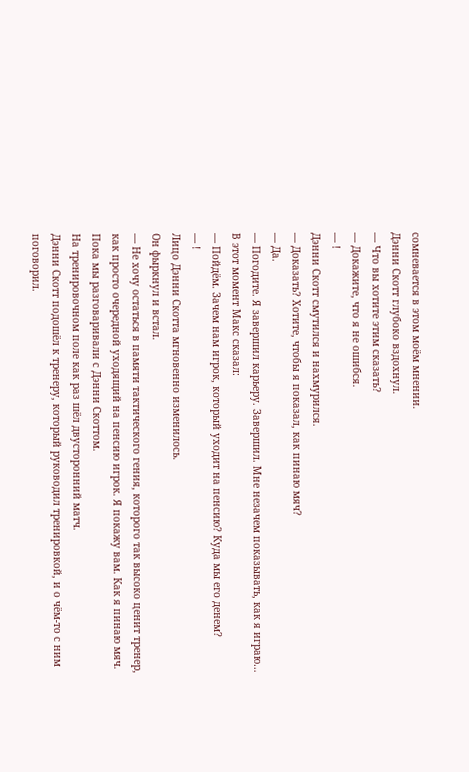сомневается в этом моём мнении.
Дэнни Скотт глубоко вздохнул.
— Что вы хотите этим сказать?
— Докажите, что я не ошибся.
— !
Дэнни Скотт смутился и нахмурился.
— Доказать? Хотите, чтобы я показал, как пинаю мяч?
— Да.
— Погодите. Я завершил карьеру. Завершил. Мне незачем показывать, как я играю…
В этот момент Макс сказал:
— Пойдём. Зачем нам игрок, который уходит на пенсию? Куда мы его денем?
— !
Лицо Дэнни Скотта мгновенно изменилось.
Он фыркнул и встал.
— Не хочу остаться в памяти тактического гения, которого так высоко ценит тренер, как просто очередной уходящий на пенсию игрок. Я покажу вам. Как я пинаю мяч.
Пока мы разговаривали с Дэнни Скоттом.
На тренировочном поле как раз шёл двусторонний матч.
Дэнни Скотт подошёл к тренеру, который руководил тренировкой, и о чём-то с ним поговорил.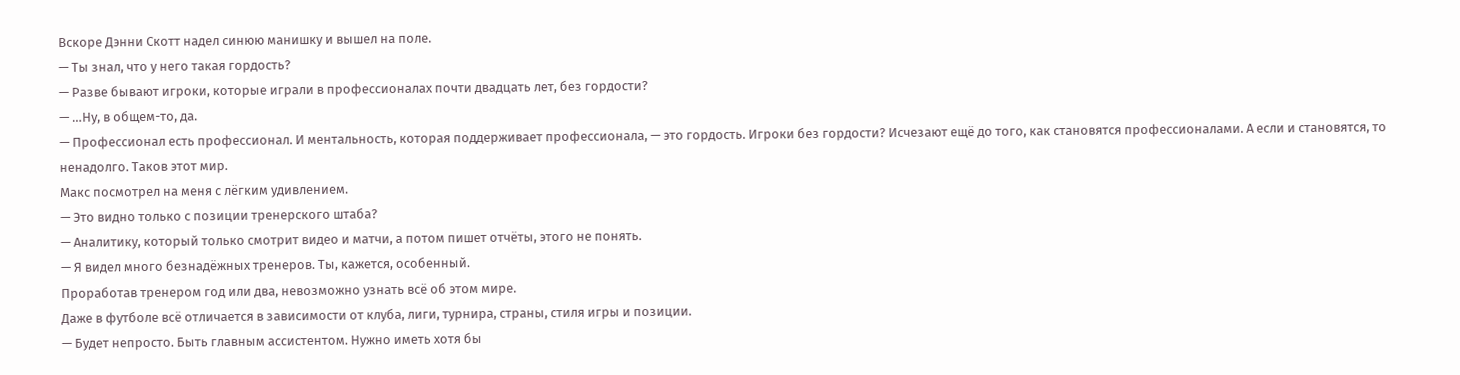Вскоре Дэнни Скотт надел синюю манишку и вышел на поле.
— Ты знал, что у него такая гордость?
— Разве бывают игроки, которые играли в профессионалах почти двадцать лет, без гордости?
— …Ну, в общем-то, да.
— Профессионал есть профессионал. И ментальность, которая поддерживает профессионала, — это гордость. Игроки без гордости? Исчезают ещё до того, как становятся профессионалами. А если и становятся, то ненадолго. Таков этот мир.
Макс посмотрел на меня с лёгким удивлением.
— Это видно только с позиции тренерского штаба?
— Аналитику, который только смотрит видео и матчи, а потом пишет отчёты, этого не понять.
— Я видел много безнадёжных тренеров. Ты, кажется, особенный.
Проработав тренером год или два, невозможно узнать всё об этом мире.
Даже в футболе всё отличается в зависимости от клуба, лиги, турнира, страны, стиля игры и позиции.
— Будет непросто. Быть главным ассистентом. Нужно иметь хотя бы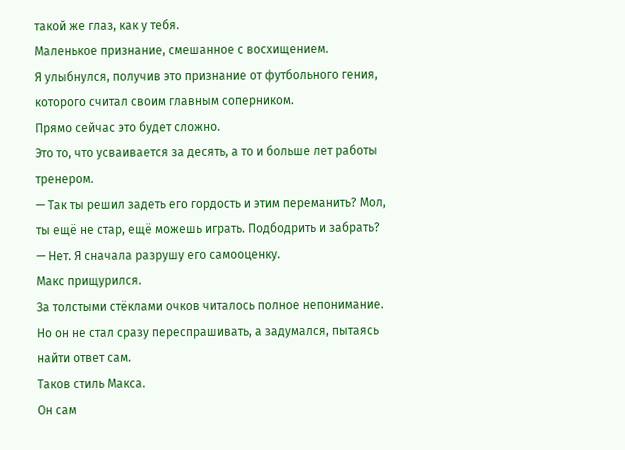такой же глаз, как у тебя.
Маленькое признание, смешанное с восхищением.
Я улыбнулся, получив это признание от футбольного гения, которого считал своим главным соперником.
Прямо сейчас это будет сложно.
Это то, что усваивается за десять, а то и больше лет работы тренером.
— Так ты решил задеть его гордость и этим переманить? Мол, ты ещё не стар, ещё можешь играть. Подбодрить и забрать?
— Нет. Я сначала разрушу его самооценку.
Макс прищурился.
За толстыми стёклами очков читалось полное непонимание.
Но он не стал сразу переспрашивать, а задумался, пытаясь найти ответ сам.
Таков стиль Макса.
Он сам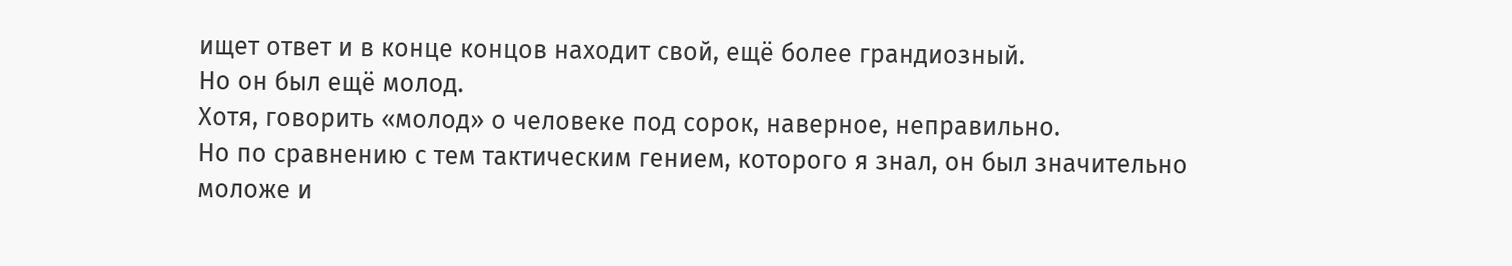ищет ответ и в конце концов находит свой, ещё более грандиозный.
Но он был ещё молод.
Хотя, говорить «молод» о человеке под сорок, наверное, неправильно.
Но по сравнению с тем тактическим гением, которого я знал, он был значительно моложе и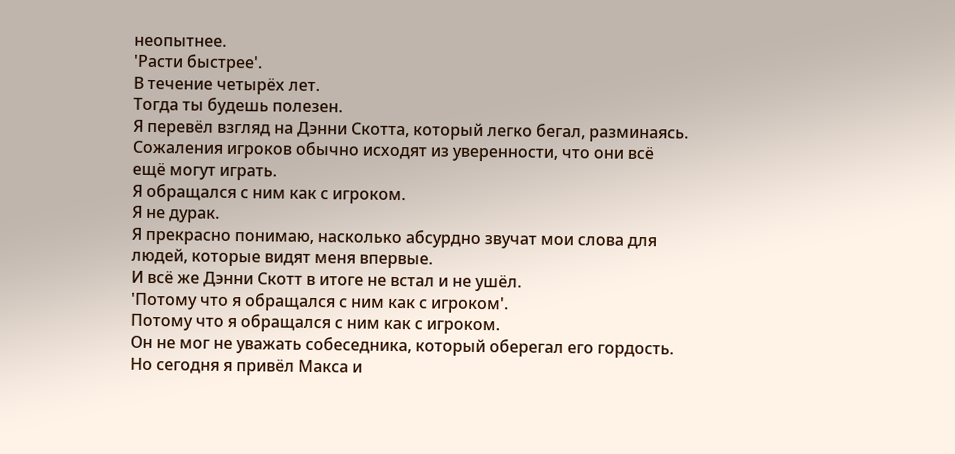неопытнее.
'Расти быстрее'.
В течение четырёх лет.
Тогда ты будешь полезен.
Я перевёл взгляд на Дэнни Скотта, который легко бегал, разминаясь.
Сожаления игроков обычно исходят из уверенности, что они всё ещё могут играть.
Я обращался с ним как с игроком.
Я не дурак.
Я прекрасно понимаю, насколько абсурдно звучат мои слова для людей, которые видят меня впервые.
И всё же Дэнни Скотт в итоге не встал и не ушёл.
'Потому что я обращался с ним как с игроком'.
Потому что я обращался с ним как с игроком.
Он не мог не уважать собеседника, который оберегал его гордость.
Но сегодня я привёл Макса и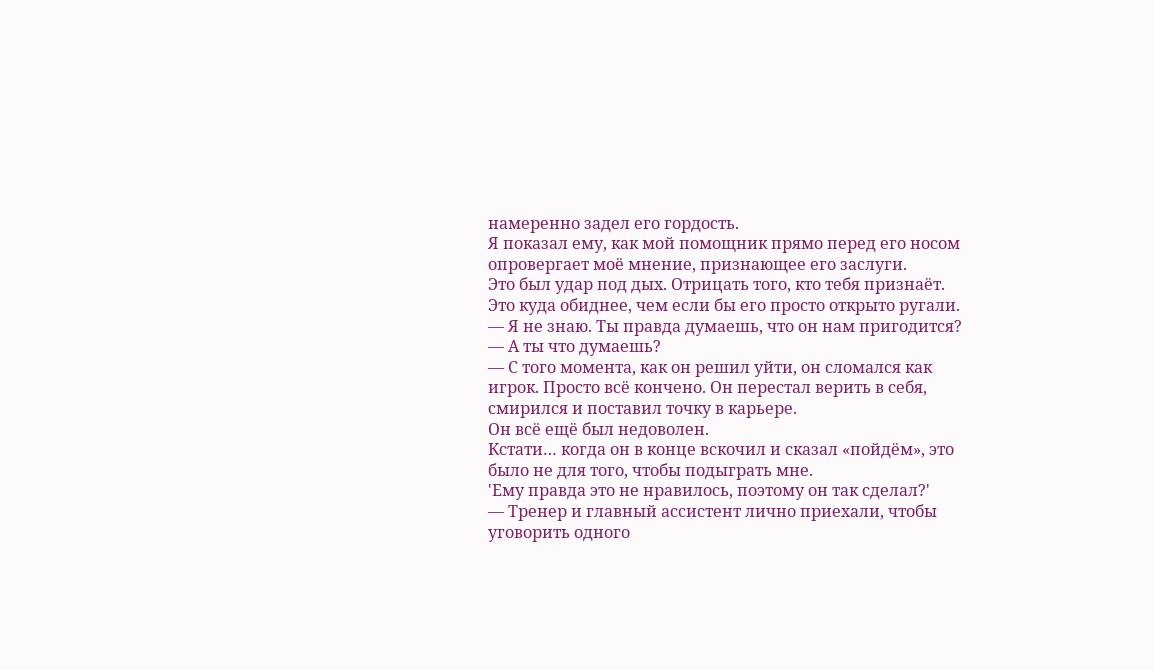намеренно задел его гордость.
Я показал ему, как мой помощник прямо перед его носом опровергает моё мнение, признающее его заслуги.
Это был удар под дых. Отрицать того, кто тебя признаёт. Это куда обиднее, чем если бы его просто открыто ругали.
— Я не знаю. Ты правда думаешь, что он нам пригодится?
— А ты что думаешь?
— С того момента, как он решил уйти, он сломался как игрок. Просто всё кончено. Он перестал верить в себя, смирился и поставил точку в карьере.
Он всё ещё был недоволен.
Кстати… когда он в конце вскочил и сказал «пойдём», это было не для того, чтобы подыграть мне.
'Ему правда это не нравилось, поэтому он так сделал?'
— Тренер и главный ассистент лично приехали, чтобы уговорить одного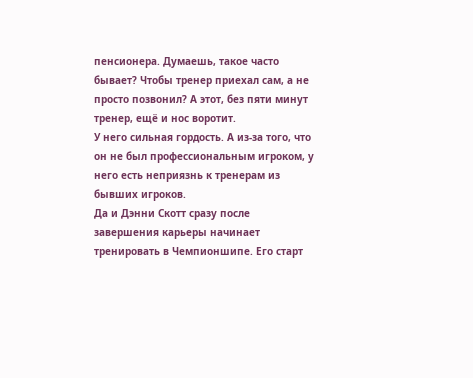пенсионера. Думаешь, такое часто бывает? Чтобы тренер приехал сам, а не просто позвонил? А этот, без пяти минут тренер, ещё и нос воротит.
У него сильная гордость. А из-за того, что он не был профессиональным игроком, у него есть неприязнь к тренерам из бывших игроков.
Да и Дэнни Скотт сразу после завершения карьеры начинает тренировать в Чемпионшипе. Его старт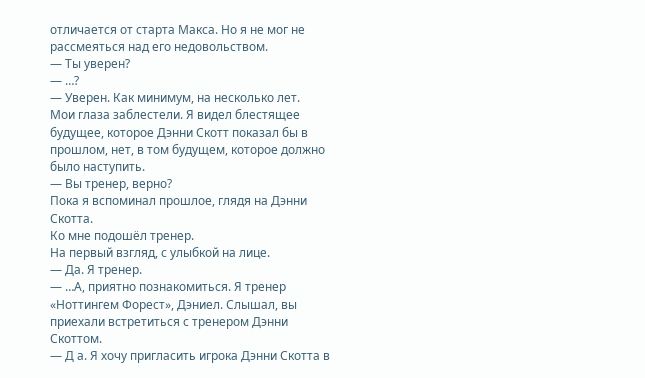отличается от старта Макса. Но я не мог не рассмеяться над его недовольством.
— Ты уверен?
— …?
— Уверен. Как минимум, на несколько лет.
Мои глаза заблестели. Я видел блестящее будущее, которое Дэнни Скотт показал бы в прошлом, нет, в том будущем, которое должно было наступить.
— Вы тренер, верно?
Пока я вспоминал прошлое, глядя на Дэнни Скотта.
Ко мне подошёл тренер.
На первый взгляд, с улыбкой на лице.
— Да. Я тренер.
— …А, приятно познакомиться. Я тренер «Ноттингем Форест», Дэниел. Слышал, вы приехали встретиться с тренером Дэнни Скоттом.
— Д а. Я хочу пригласить игрока Дэнни Скотта в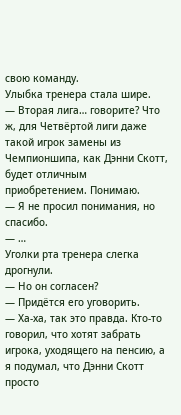свою команду.
Улыбка тренера стала шире.
— Вторая лига… говорите? Что ж, для Четвёртой лиги даже такой игрок замены из Чемпионшипа, как Дэнни Скотт, будет отличным приобретением. Понимаю.
— Я не просил понимания, но спасибо.
— …
Уголки рта тренера слегка дрогнули.
— Но он согласен?
— Придётся его уговорить.
— Ха-ха, так это правда. Кто-то говорил, что хотят забрать игрока, уходящего на пенсию, а я подумал, что Дэнни Скотт просто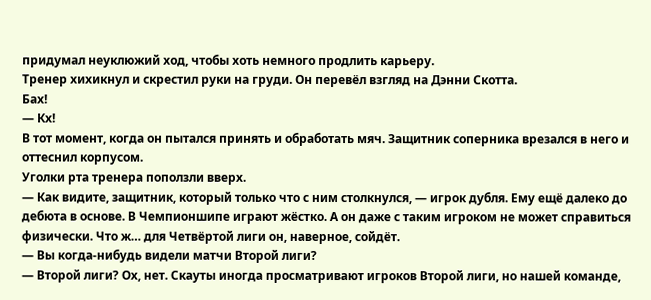придумал неуклюжий ход, чтобы хоть немного продлить карьеру.
Тренер хихикнул и скрестил руки на груди. Он перевёл взгляд на Дэнни Скотта.
Бах!
— Кх!
В тот момент, когда он пытался принять и обработать мяч. Защитник соперника врезался в него и оттеснил корпусом.
Уголки рта тренера поползли вверх.
— Как видите, защитник, который только что с ним столкнулся, — игрок дубля. Ему ещё далеко до дебюта в основе. В Чемпионшипе играют жёстко. А он даже с таким игроком не может справиться физически. Что ж… для Четвёртой лиги он, наверное, сойдёт.
— Вы когда-нибудь видели матчи Второй лиги?
— Второй лиги? Ох, нет. Скауты иногда просматривают игроков Второй лиги, но нашей команде,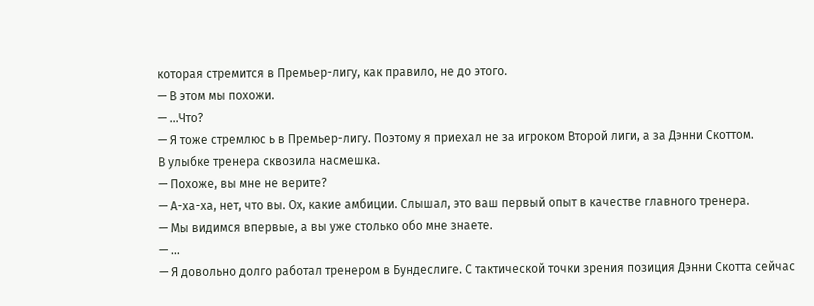которая стремится в Премьер-лигу, как правило, не до этого.
— В этом мы похожи.
— …Что?
— Я тоже стремлюс ь в Премьер-лигу. Поэтому я приехал не за игроком Второй лиги, а за Дэнни Скоттом.
В улыбке тренера сквозила насмешка.
— Похоже, вы мне не верите?
— А-ха-ха, нет, что вы. Ох, какие амбиции. Слышал, это ваш первый опыт в качестве главного тренера.
— Мы видимся впервые, а вы уже столько обо мне знаете.
— …
— Я довольно долго работал тренером в Бундеслиге. С тактической точки зрения позиция Дэнни Скотта сейчас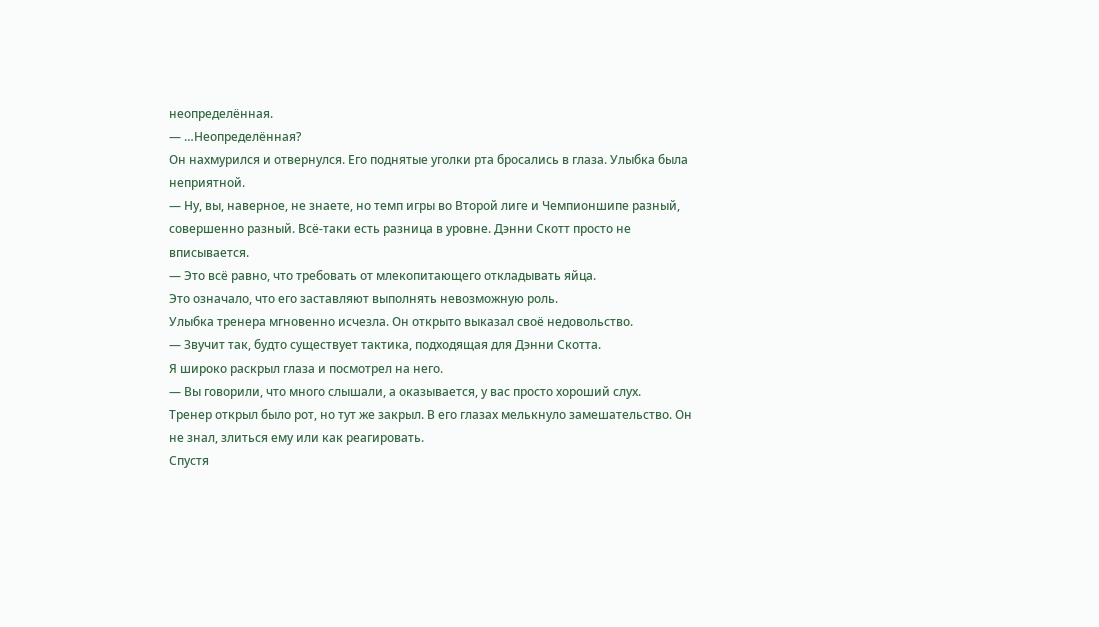неопределённая.
— …Неопределённая?
Он нахмурился и отвернулся. Его поднятые уголки рта бросались в глаза. Улыбка была неприятной.
— Ну, вы, наверное, не знаете, но темп игры во Второй лиге и Чемпионшипе разный, совершенно разный. Всё-таки есть разница в уровне. Дэнни Скотт просто не вписывается.
— Это всё равно, что требовать от млекопитающего откладывать яйца.
Это означало, что его заставляют выполнять невозможную роль.
Улыбка тренера мгновенно исчезла. Он открыто выказал своё недовольство.
— Звучит так, будто существует тактика, подходящая для Дэнни Скотта.
Я широко раскрыл глаза и посмотрел на него.
— Вы говорили, что много слышали, а оказывается, у вас просто хороший слух.
Тренер открыл было рот, но тут же закрыл. В его глазах мелькнуло замешательство. Он не знал, злиться ему или как реагировать.
Спустя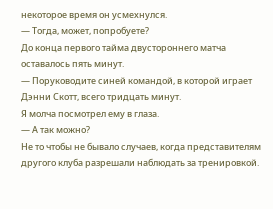некоторое время он усмехнулся.
— Тогда, может, попробуете?
До конца первого тайма двустороннего матча оставалось пять минут.
— Поруководите синей командой, в которой играет Дэнни Скотт, всего тридцать минут.
Я молча посмотрел ему в глаза.
— А так можно?
Не то чтобы не бывало случаев, когда представителям другого клуба разрешали наблюдать за тренировкой.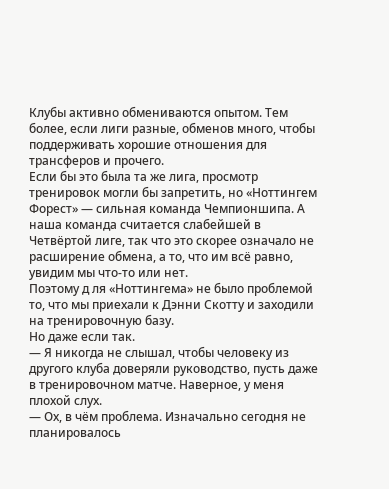Клубы активно обмениваются опытом. Тем более, если лиги разные, обменов много, чтобы поддерживать хорошие отношения для трансферов и прочего.
Если бы это была та же лига, просмотр тренировок могли бы запретить, но «Ноттингем Форест» — сильная команда Чемпионшипа. А наша команда считается слабейшей в Четвёртой лиге, так что это скорее означало не расширение обмена, а то, что им всё равно, увидим мы что-то или нет.
Поэтому д ля «Ноттингема» не было проблемой то, что мы приехали к Дэнни Скотту и заходили на тренировочную базу.
Но даже если так.
— Я никогда не слышал, чтобы человеку из другого клуба доверяли руководство, пусть даже в тренировочном матче. Наверное, у меня плохой слух.
— Ох, в чём проблема. Изначально сегодня не планировалось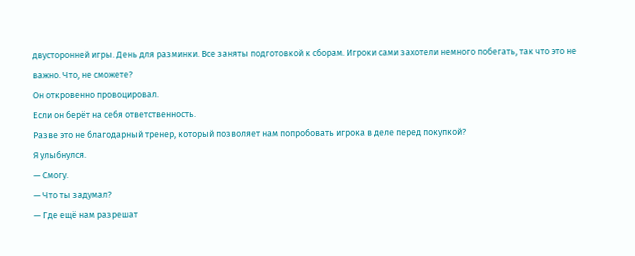двусторонней игры. День для разминки. Все заняты подготовкой к сборам. Игроки сами захотели немного побегать, так что это не важно. Что, не сможете?
Он откровенно провоцировал.
Если он берёт на себя ответственность.
Разве это не благодарный тренер, который позволяет нам попробовать игрока в деле перед покупкой?
Я улыбнулся.
— Смогу.
— Что ты задумал?
— Где ещё нам разрешат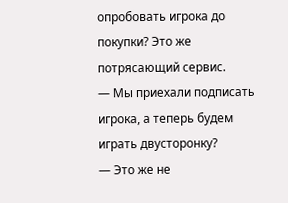опробовать игрока до покупки? Это же потрясающий сервис.
— Мы приехали подписать игрока, а теперь будем играть двусторонку?
— Это же не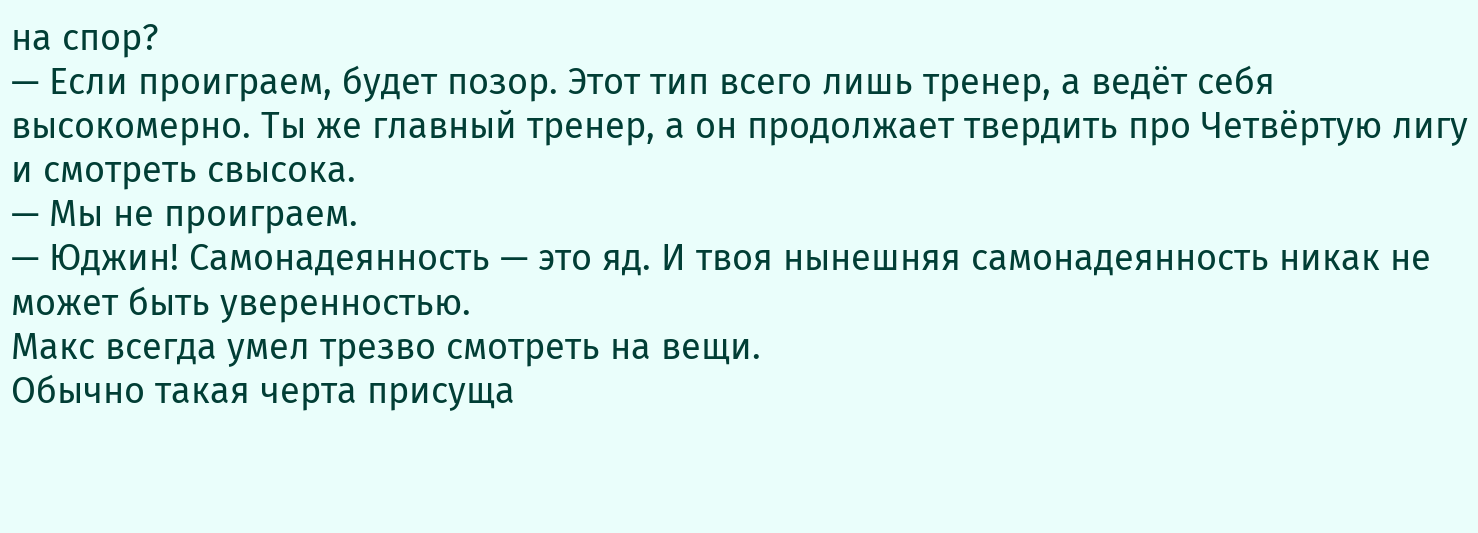на спор?
— Если проиграем, будет позор. Этот тип всего лишь тренер, а ведёт себя высокомерно. Ты же главный тренер, а он продолжает твердить про Четвёртую лигу и смотреть свысока.
— Мы не проиграем.
— Юджин! Самонадеянность — это яд. И твоя нынешняя самонадеянность никак не может быть уверенностью.
Макс всегда умел трезво смотреть на вещи.
Обычно такая черта присуща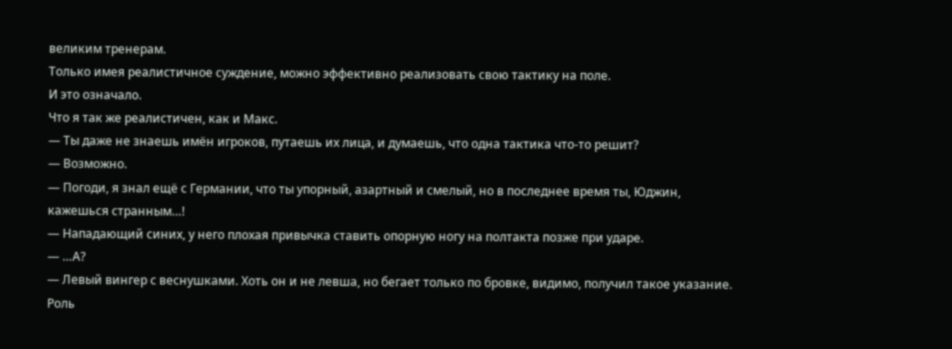великим тренерам.
Только имея реалистичное суждение, можно эффективно реализовать свою тактику на поле.
И это означало.
Что я так же реалистичен, как и Макс.
— Ты даже не знаешь имён игроков, путаешь их лица, и думаешь, что одна тактика что-то решит?
— Возможно.
— Погоди, я знал ещё с Германии, что ты упорный, азартный и смелый, но в последнее время ты, Юджин, кажешься странным…!
— Нападающий синих, у него плохая привычка ставить опорную ногу на полтакта позже при ударе.
— …А?
— Левый вингер с веснушками. Хоть он и не левша, но бегает только по бровке, видимо, получил такое указание. Роль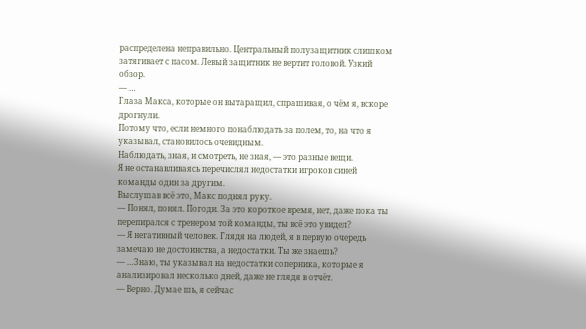распределена неправильно. Центральный полузащитник слишком затягивает с пасом. Левый защитник не вертит головой. Узкий обзор.
— …
Глаза Макса, которые он вытаращил, спрашивая, о чём я, вскоре дрогнули.
Потому что, если немного понаблюдать за полем, то, на что я указывал, становилось очевидным.
Наблюдать, зная, и смотреть, не зная, — это разные вещи.
Я не останавливаясь перечислял недостатки игроков синей команды один за другим.
Выслушав всё это, Макс поднял руку.
— Понял, понял. Погоди. За это короткое время, нет, даже пока ты перепирался с тренером той команды, ты всё это увидел?
— Я негативный человек. Глядя на людей, я в первую очередь замечаю не достоинства, а недостатки. Ты же знаешь?
— …Знаю, ты указывал на недостатки соперника, которые я анализировал несколько дней, даже не глядя в отчёт.
— Верно. Думае шь, я сейчас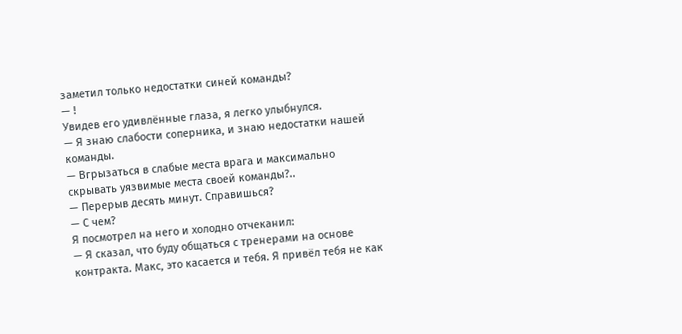заметил только недостатки синей команды?
— !
Увидев его удивлённые глаза, я легко улыбнулся.
— Я знаю слабости соперника, и знаю недостатки нашей команды.
— Вгрызаться в слабые места врага и максимально скрывать уязвимые места своей команды?..
— Перерыв десять минут. Справишься?
— С чем?
Я посмотрел на него и холодно отчеканил:
— Я сказал, что буду общаться с тренерами на основе контракта. Макс, это касается и тебя. Я привёл тебя не как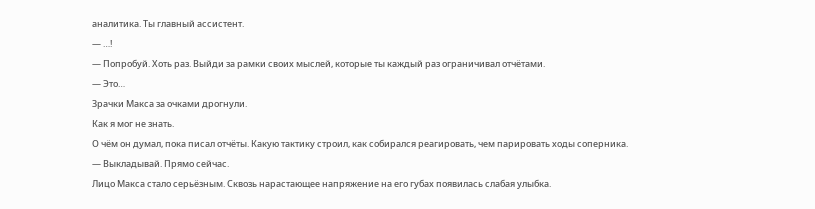аналитика. Ты главный ассистент.
— …!
— Попробуй. Хоть раз. Выйди за рамки своих мыслей, которые ты каждый раз ограничивал отчётами.
— Это…
Зрачки Макса за очками дрогнули.
Как я мог не знать.
О чём он думал, пока писал отчёты. Какую тактику строил, как собирался реагировать, чем парировать ходы соперника.
— Выкладывай. Прямо сейчас.
Лицо Макса стало серьёзным. Сквозь нарастающее напряжение на его губах появилась слабая улыбка.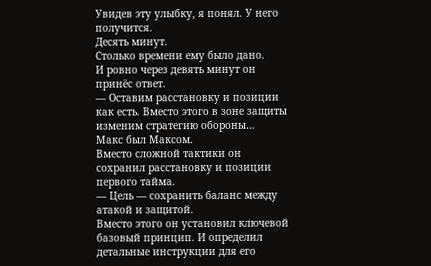Увидев эту улыбку, я понял. У него получится.
Десять минут.
Столько времени ему было дано.
И ровно через девять минут он принёс ответ.
— Оставим расстановку и позиции как есть. Вместо этого в зоне защиты изменим стратегию обороны…
Макс был Максом.
Вместо сложной тактики он сохранил расстановку и позиции первого тайма.
— Цель — сохранить баланс между атакой и защитой.
Вместо этого он установил ключевой базовый принцип. И определил детальные инструкции для его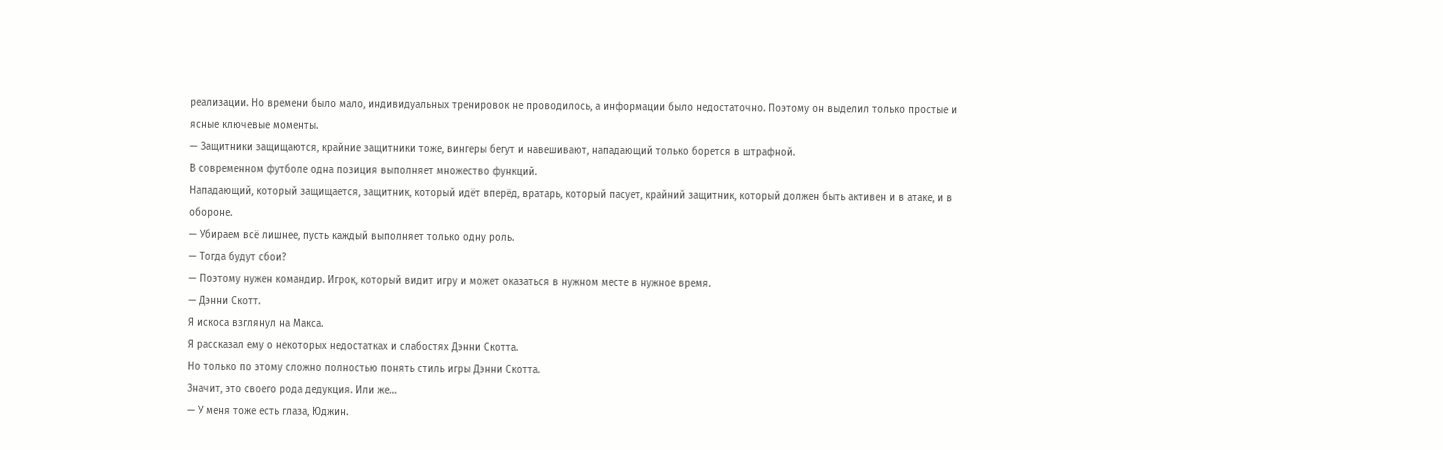реализации. Но времени было мало, индивидуальных тренировок не проводилось, а информации было недостаточно. Поэтому он выделил только простые и ясные ключевые моменты.
— Защитники защищаются, крайние защитники тоже, вингеры бегут и навешивают, нападающий только борется в штрафной.
В современном футболе одна позиция выполняет множество функций.
Нападающий, который защищается, защитник, который идёт вперёд, вратарь, который пасует, крайний защитник, который должен быть активен и в атаке, и в обороне.
— Убираем всё лишнее, пусть каждый выполняет только одну роль.
— Тогда будут сбои?
— Поэтому нужен командир. Игрок, который видит игру и может оказаться в нужном месте в нужное время.
— Дэнни Скотт.
Я искоса взглянул на Макса.
Я рассказал ему о некоторых недостатках и слабостях Дэнни Скотта.
Но только по этому сложно полностью понять стиль игры Дэнни Скотта.
Значит, это своего рода дедукция. Или же…
— У меня тоже есть глаза, Юджин.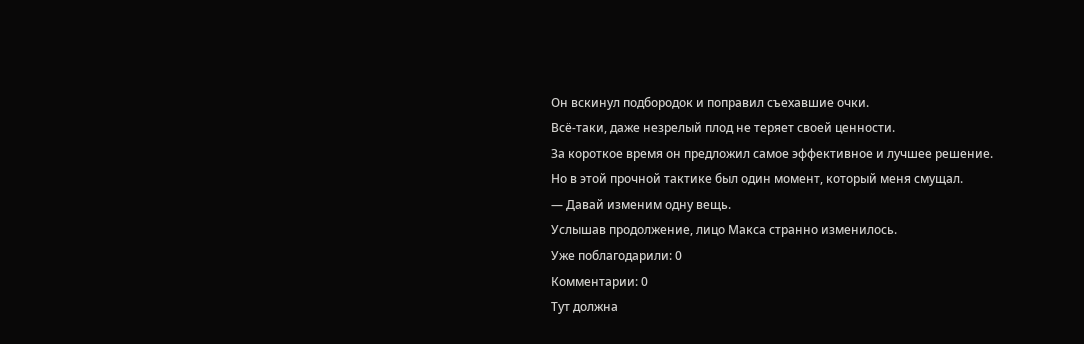Он вскинул подбородок и поправил съехавшие очки.
Всё-таки, даже незрелый плод не теряет своей ценности.
За короткое время он предложил самое эффективное и лучшее решение.
Но в этой прочной тактике был один момент, который меня смущал.
— Давай изменим одну вещь.
Услышав продолжение, лицо Макса странно изменилось.
Уже поблагодарили: 0
Комментарии: 0
Тут должна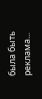была быть реклама...